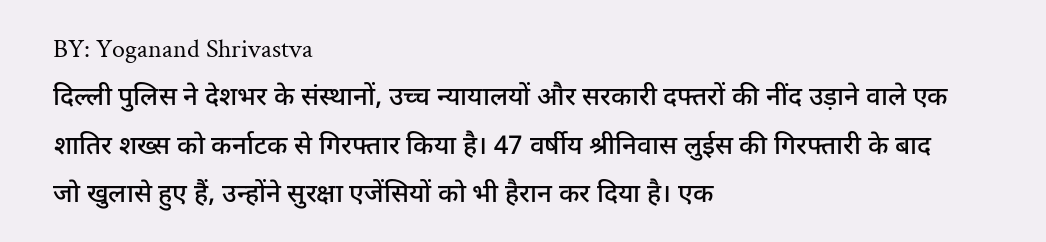BY: Yoganand Shrivastva
दिल्ली पुलिस ने देशभर के संस्थानों, उच्च न्यायालयों और सरकारी दफ्तरों की नींद उड़ाने वाले एक शातिर शख्स को कर्नाटक से गिरफ्तार किया है। 47 वर्षीय श्रीनिवास लुईस की गिरफ्तारी के बाद जो खुलासे हुए हैं, उन्होंने सुरक्षा एजेंसियों को भी हैरान कर दिया है। एक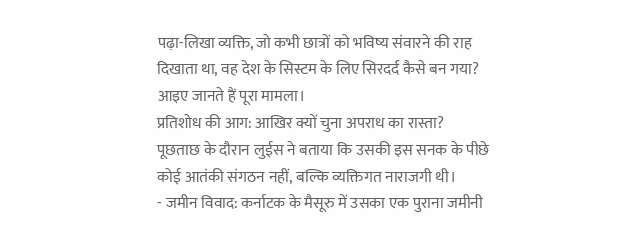पढ़ा-लिखा व्यक्ति, जो कभी छात्रों को भविष्य संवारने की राह दिखाता था, वह देश के सिस्टम के लिए सिरदर्द कैसे बन गया? आइए जानते हैं पूरा मामला।
प्रतिशोध की आग: आखिर क्यों चुना अपराध का रास्ता?
पूछताछ के दौरान लुईस ने बताया कि उसकी इस सनक के पीछे कोई आतंकी संगठन नहीं, बल्कि व्यक्तिगत नाराजगी थी।
- जमीन विवाद: कर्नाटक के मैसूरु में उसका एक पुराना जमीनी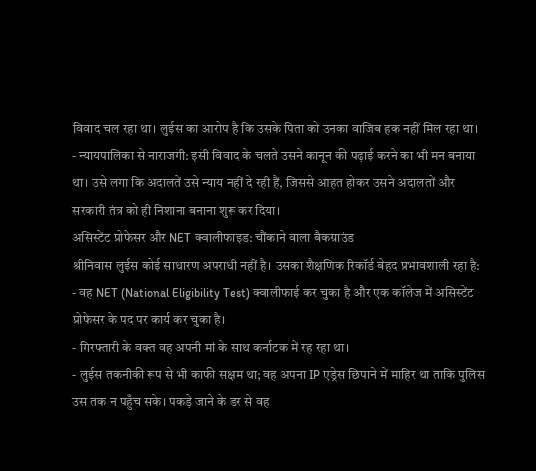विवाद चल रहा था। लुईस का आरोप है कि उसके पिता को उनका वाजिब हक नहीं मिल रहा था।
- न्यायपालिका से नाराजगी: इसी विवाद के चलते उसने कानून की पढ़ाई करने का भी मन बनाया था। उसे लगा कि अदालतें उसे न्याय नहीं दे रही हैं, जिससे आहत होकर उसने अदालतों और सरकारी तंत्र को ही निशाना बनाना शुरू कर दिया।
असिस्टेंट प्रोफेसर और NET क्वालीफाइड: चौंकाने वाला बैकग्राउंड
श्रीनिवास लुईस कोई साधारण अपराधी नहीं है। उसका शैक्षणिक रिकॉर्ड बेहद प्रभावशाली रहा है:
- वह NET (National Eligibility Test) क्वालीफाई कर चुका है और एक कॉलेज में असिस्टेंट प्रोफेसर के पद पर कार्य कर चुका है।
- गिरफ्तारी के वक्त वह अपनी मां के साथ कर्नाटक में रह रहा था।
- लुईस तकनीकी रूप से भी काफी सक्षम था; वह अपना IP एड्रेस छिपाने में माहिर था ताकि पुलिस उस तक न पहुँच सके। पकड़े जाने के डर से वह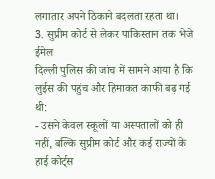लगातार अपने ठिकाने बदलता रहता था।
3. सुप्रीम कोर्ट से लेकर पाकिस्तान तक भेजे ईमेल
दिल्ली पुलिस की जांच में सामने आया है कि लुईस की पहुंच और हिमाकत काफी बढ़ गई थी:
- उसने केवल स्कूलों या अस्पतालों को ही नहीं, बल्कि सुप्रीम कोर्ट और कई राज्यों के हाई कोर्ट्स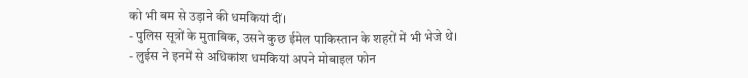को भी बम से उड़ाने की धमकियां दीं।
- पुलिस सूत्रों के मुताबिक, उसने कुछ ईमेल पाकिस्तान के शहरों में भी भेजे थे।
- लुईस ने इनमें से अधिकांश धमकियां अपने मोबाइल फोन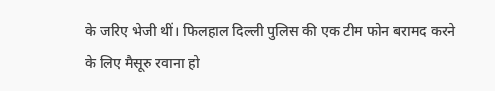के जरिए भेजी थीं। फिलहाल दिल्ली पुलिस की एक टीम फोन बरामद करने के लिए मैसूरु रवाना हो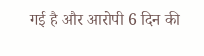गई है और आरोपी 6 दिन की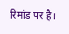रिमांड पर है।